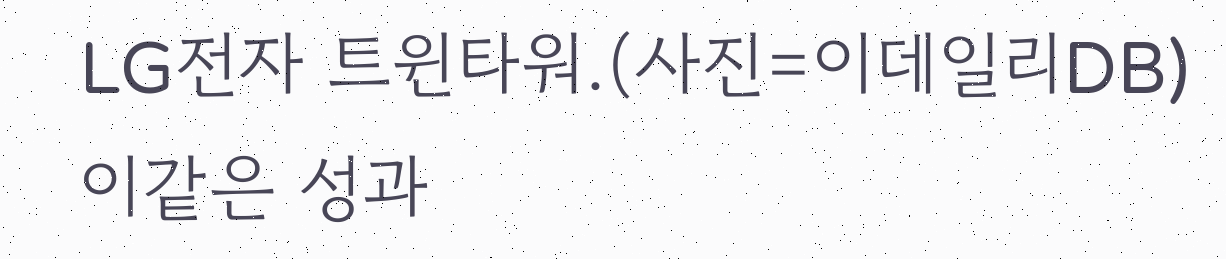LG전자 트윈타워.(사진=이데일리DB)
이같은 성과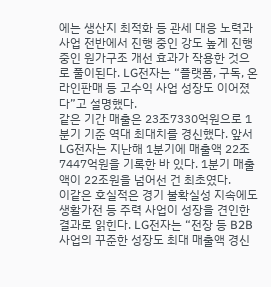에는 생산지 최적화 등 관세 대응 노력과 사업 전반에서 진행 중인 강도 높게 진행중인 원가구조 개선 효과가 작용한 것으로 풀이된다. LG전자는 “플랫폼, 구독, 온라인판매 등 고수익 사업 성장도 이어졌다”고 설명했다.
같은 기간 매출은 23조7330억원으로 1분기 기준 역대 최대치를 경신했다. 앞서 LG전자는 지난해 1분기에 매출액 22조7447억원을 기록한 바 있다. 1분기 매출액이 22조원을 넘어선 건 최초였다.
이같은 호실적은 경기 불확실성 지속에도 생활가전 등 주력 사업이 성장을 견인한 결과로 읽힌다. LG전자는 “전장 등 B2B 사업의 꾸준한 성장도 최대 매출액 경신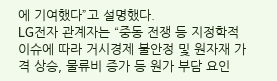에 기여했다”고 설명했다.
LG전자 관계자는 “중동 전쟁 등 지정학적 이슈에 따라 거시경제 불안정 및 원자재 가격 상승, 물류비 증가 등 원가 부담 요인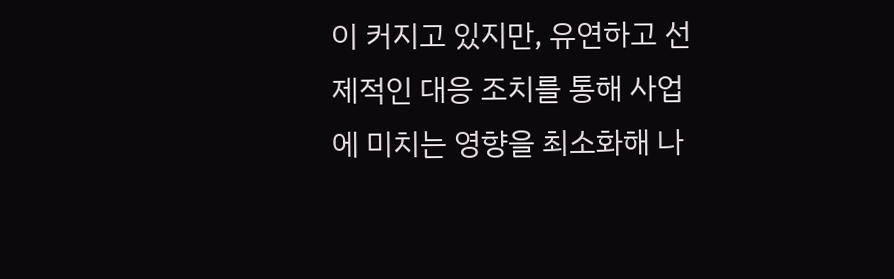이 커지고 있지만, 유연하고 선제적인 대응 조치를 통해 사업에 미치는 영향을 최소화해 나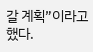갈 계획”이라고 했다.